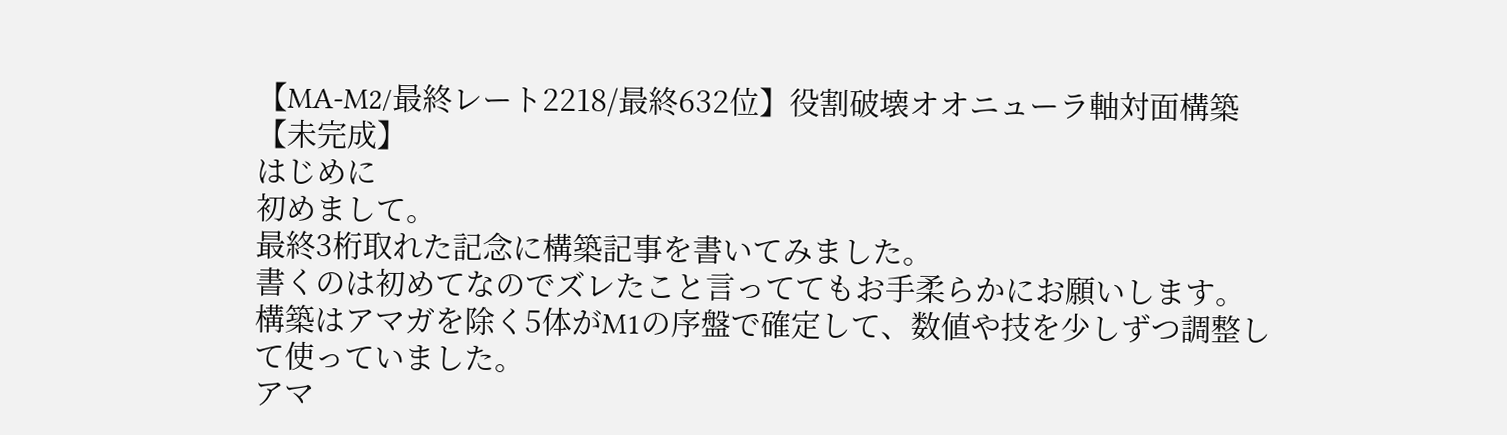【MA-M2/最終レート2218/最終632位】役割破壊オオニューラ軸対面構築【未完成】
はじめに
初めまして。
最終3桁取れた記念に構築記事を書いてみました。
書くのは初めてなのでズレたこと言っててもお手柔らかにお願いします。
構築はアマガを除く5体がM1の序盤で確定して、数値や技を少しずつ調整して使っていました。
アマ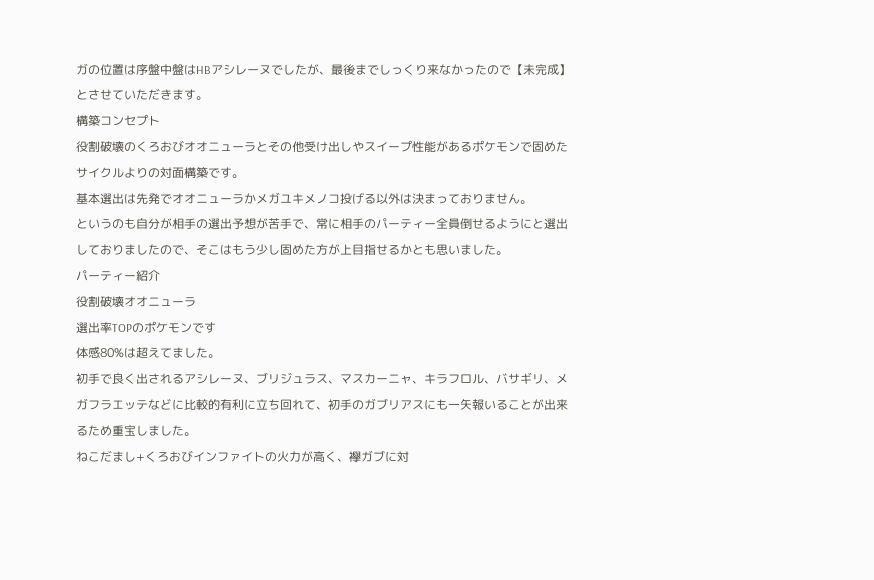ガの位置は序盤中盤はHBアシレーヌでしたが、最後までしっくり来なかったので【未完成】とさせていただきます。
構築コンセプト
役割破壊のくろおびオオニューラとその他受け出しやスイープ性能があるポケモンで固めたサイクルよりの対面構築です。
基本選出は先発でオオニューラかメガユキメノコ投げる以外は決まっておりません。
というのも自分が相手の選出予想が苦手で、常に相手のパーティー全員倒せるようにと選出しておりましたので、そこはもう少し固めた方が上目指せるかとも思いました。
パーティー紹介
役割破壊オオニューラ
選出率TOPのポケモンです
体感80%は超えてました。
初手で良く出されるアシレーヌ、ブリジュラス、マスカーニャ、キラフロル、バサギリ、メガフラエッテなどに比較的有利に立ち回れて、初手のガブリアスにも一矢報いることが出来るため重宝しました。
ねこだまし+くろおびインファイトの火力が高く、襷ガブに対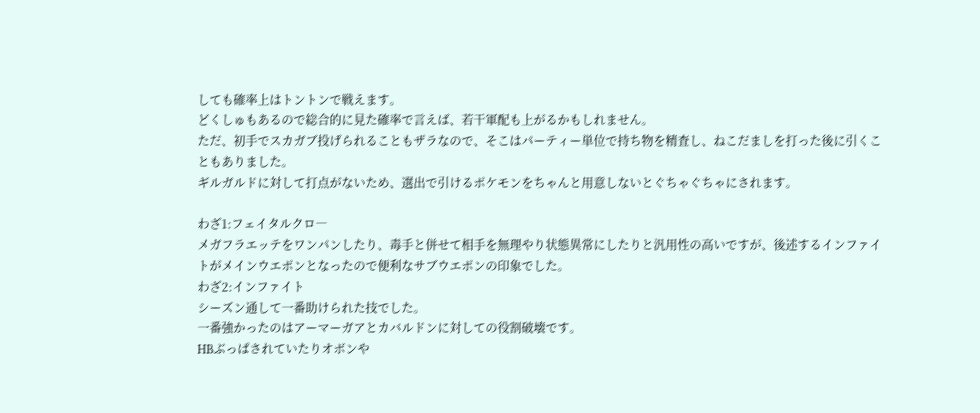しても確率上はトントンで戦えます。
どくしゅもあるので総合的に見た確率で言えば、若干軍配も上がるかもしれません。
ただ、初手でスカガブ投げられることもザラなので、そこはパーティー単位で持ち物を精査し、ねこだましを打った後に引くこともありました。
ギルガルドに対して打点がないため、選出で引けるポケモンをちゃんと用意しないとぐちゃぐちゃにされます。

わざ1:フェイタルクロ―
メガフラエッテをワンパンしたり、毒手と併せて相手を無理やり状態異常にしたりと汎用性の高いですが、後述するインファイトがメインウエポンとなったので便利なサブウエポンの印象でした。
わざ2:インファイト
シーズン通して一番助けられた技でした。
一番強かったのはアーマーガアとカバルドンに対しての役割破壊です。
HBぶっぱされていたりオボンや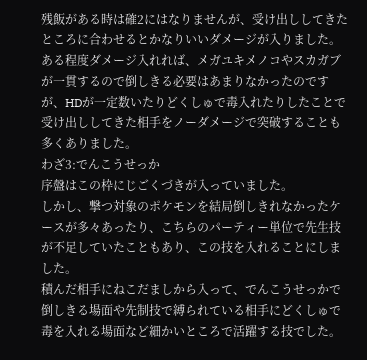残飯がある時は確2にはなりませんが、受け出ししてきたところに合わせるとかなりいいダメージが入りました。
ある程度ダメージ入れれば、メガユキメノコやスカガブが一貫するので倒しきる必要はあまりなかったのですが、HDが一定数いたりどくしゅで毒入れたりしたことで受け出ししてきた相手をノーダメージで突破することも多くありました。
わざ3:でんこうせっか
序盤はこの枠にじごくづきが入っていました。
しかし、撃つ対象のポケモンを結局倒しきれなかったケースが多々あったり、こちらのパーティー単位で先生技が不足していたこともあり、この技を入れることにしました。
積んだ相手にねこだましから入って、でんこうせっかで倒しきる場面や先制技で縛られている相手にどくしゅで毒を入れる場面など細かいところで活躍する技でした。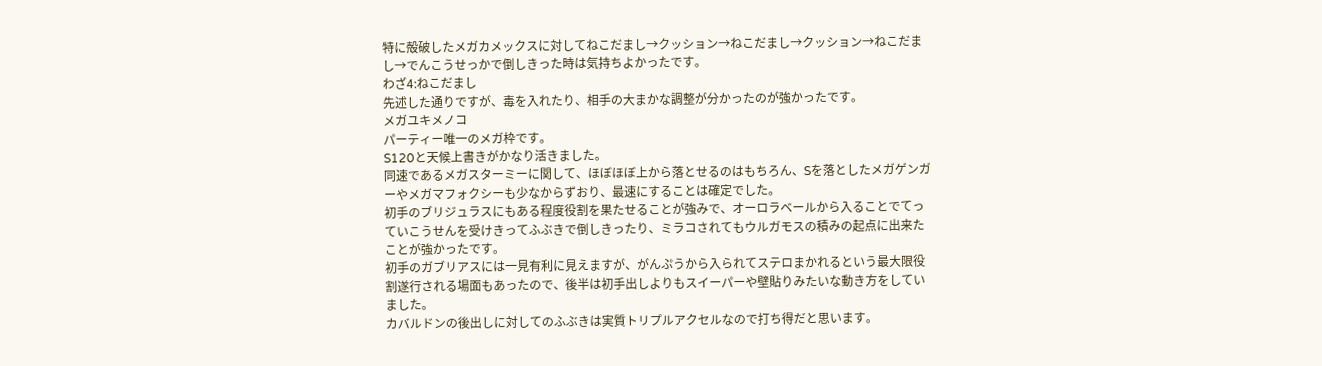特に殻破したメガカメックスに対してねこだまし→クッション→ねこだまし→クッション→ねこだまし→でんこうせっかで倒しきった時は気持ちよかったです。
わざ4:ねこだまし
先述した通りですが、毒を入れたり、相手の大まかな調整が分かったのが強かったです。
メガユキメノコ
パーティー唯一のメガ枠です。
S120と天候上書きがかなり活きました。
同速であるメガスターミーに関して、ほぼほぼ上から落とせるのはもちろん、Sを落としたメガゲンガーやメガマフォクシーも少なからずおり、最速にすることは確定でした。
初手のブリジュラスにもある程度役割を果たせることが強みで、オーロラベールから入ることでてっていこうせんを受けきってふぶきで倒しきったり、ミラコされてもウルガモスの積みの起点に出来たことが強かったです。
初手のガブリアスには一見有利に見えますが、がんぷうから入られてステロまかれるという最大限役割遂行される場面もあったので、後半は初手出しよりもスイーパーや壁貼りみたいな動き方をしていました。
カバルドンの後出しに対してのふぶきは実質トリプルアクセルなので打ち得だと思います。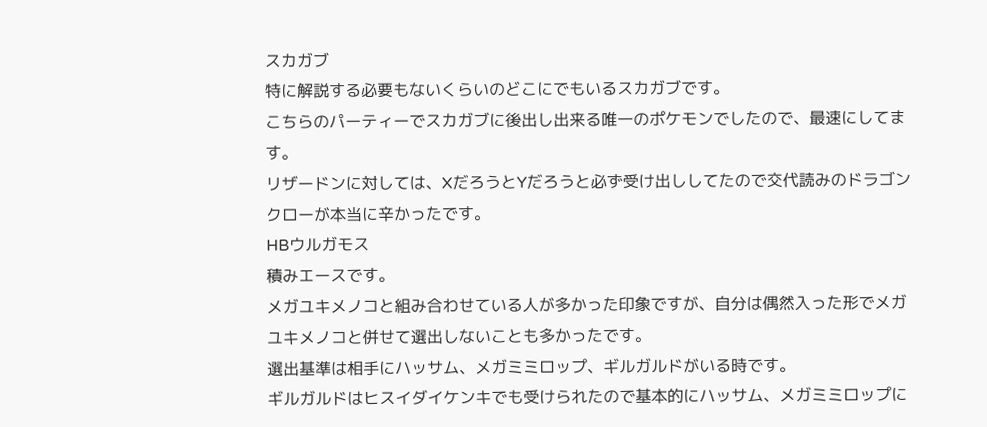スカガブ
特に解説する必要もないくらいのどこにでもいるスカガブです。
こちらのパーティーでスカガブに後出し出来る唯一のポケモンでしたので、最速にしてます。
リザードンに対しては、XだろうとYだろうと必ず受け出ししてたので交代読みのドラゴンクローが本当に辛かったです。
HBウルガモス
積みエースです。
メガユキメノコと組み合わせている人が多かった印象ですが、自分は偶然入った形でメガユキメノコと併せて選出しないことも多かったです。
選出基準は相手にハッサム、メガミミロップ、ギルガルドがいる時です。
ギルガルドはヒスイダイケンキでも受けられたので基本的にハッサム、メガミミロップに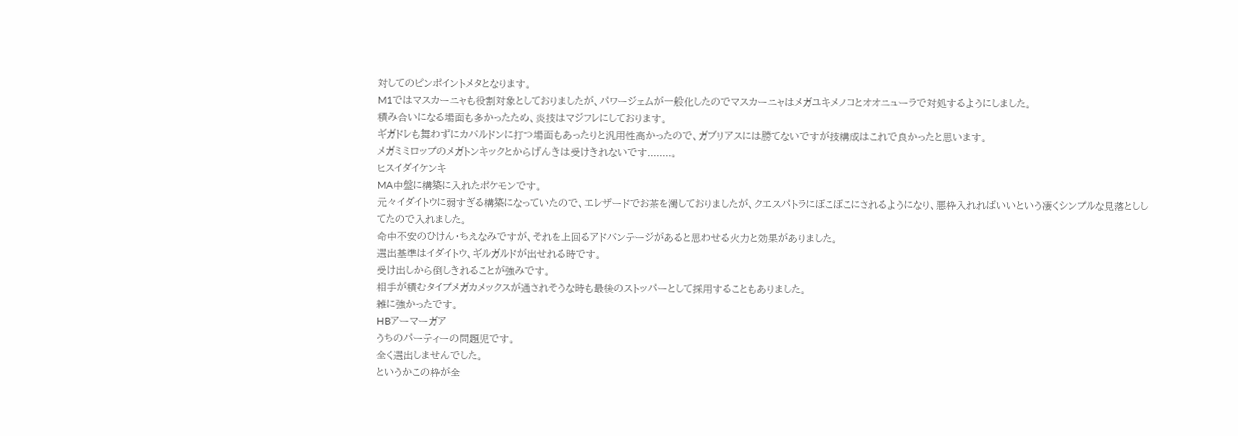対してのピンポイントメタとなります。
M1ではマスカーニャも役割対象としておりましたが、パワージェムが一般化したのでマスカーニャはメガユキメノコとオオニューラで対処するようにしました。
積み合いになる場面も多かったため、炎技はマジフレにしております。
ギガドレも舞わずにカバルドンに打つ場面もあったりと汎用性高かったので、ガブリアスには勝てないですが技構成はこれで良かったと思います。
メガミミロップのメガトンキックとからげんきは受けきれないです........。
ヒスイダイケンキ
MA中盤に構築に入れたポケモンです。
元々イダイトウに弱すぎる構築になっていたので、エレザードでお茶を濁しておりましたが、クエスパトラにぼこぼこにされるようになり、悪枠入れればいいという凄くシンプルな見落とししてたので入れました。
命中不安のひけん・ちえなみですが、それを上回るアドバンテージがあると思わせる火力と効果がありました。
選出基準はイダイトウ、ギルガルドが出せれる時です。
受け出しから倒しきれることが強みです。
相手が積むタイプメガカメックスが通されそうな時も最後のストッパーとして採用することもありました。
雑に強かったです。
HBアーマーガア
うちのパーティーの問題児です。
全く選出しませんでした。
というかこの枠が全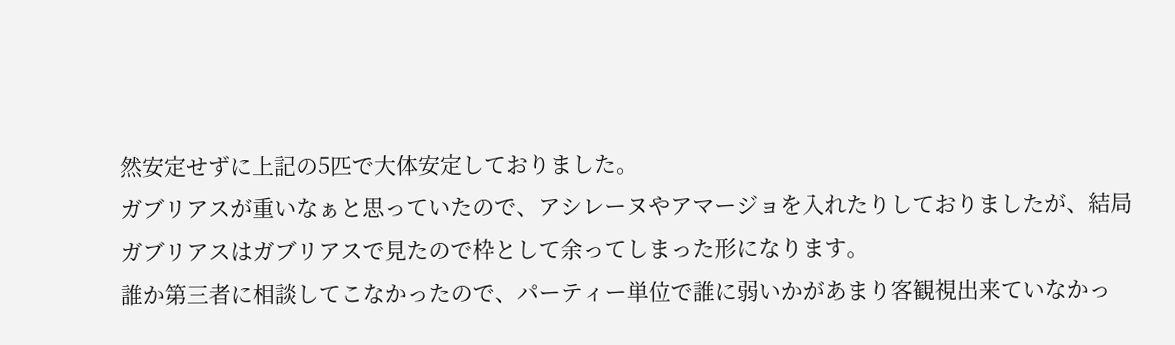然安定せずに上記の5匹で大体安定しておりました。
ガブリアスが重いなぁと思っていたので、アシレーヌやアマージョを入れたりしておりましたが、結局ガブリアスはガブリアスで見たので枠として余ってしまった形になります。
誰か第三者に相談してこなかったので、パーティー単位で誰に弱いかがあまり客観視出来ていなかっ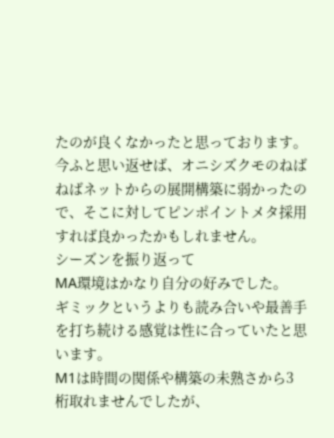たのが良くなかったと思っております。
今ふと思い返せば、オニシズクモのねばねばネットからの展開構築に弱かったので、そこに対してピンポイントメタ採用すれば良かったかもしれません。
シーズンを振り返って
MA環境はかなり自分の好みでした。
ギミックというよりも読み合いや最善手を打ち続ける感覚は性に合っていたと思います。
M1は時間の関係や構築の未熟さから3桁取れませんでしたが、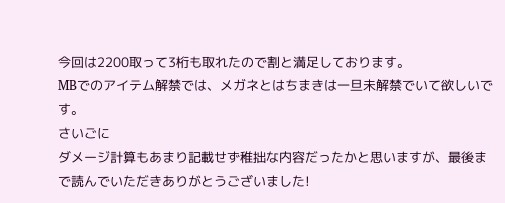今回は2200取って3桁も取れたので割と満足しております。
MBでのアイテム解禁では、メガネとはちまきは一旦未解禁でいて欲しいです。
さいごに
ダメージ計算もあまり記載せず稚拙な内容だったかと思いますが、最後まで読んでいただきありがとうございました!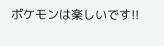ポケモンは楽しいです!!